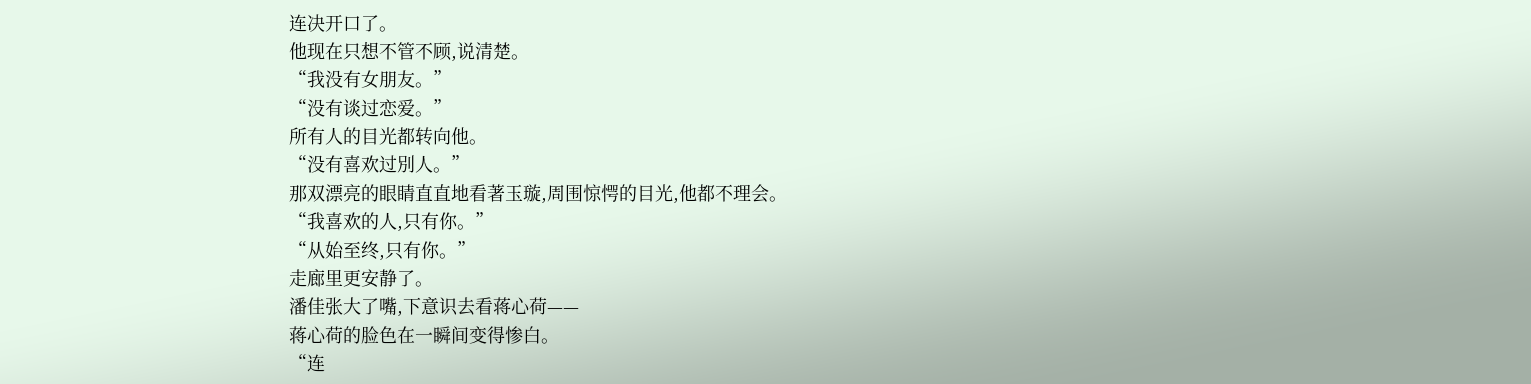连决开口了。
他现在只想不管不顾,说清楚。
“我没有女朋友。”
“没有谈过恋爱。”
所有人的目光都转向他。
“没有喜欢过別人。”
那双漂亮的眼睛直直地看著玉璇,周围惊愕的目光,他都不理会。
“我喜欢的人,只有你。”
“从始至终,只有你。”
走廊里更安静了。
潘佳张大了嘴,下意识去看蒋心荷——
蒋心荷的脸色在一瞬间变得惨白。
“连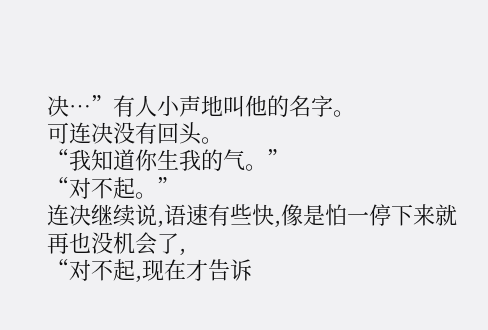决…”有人小声地叫他的名字。
可连决没有回头。
“我知道你生我的气。”
“对不起。”
连决继续说,语速有些快,像是怕一停下来就再也没机会了,
“对不起,现在才告诉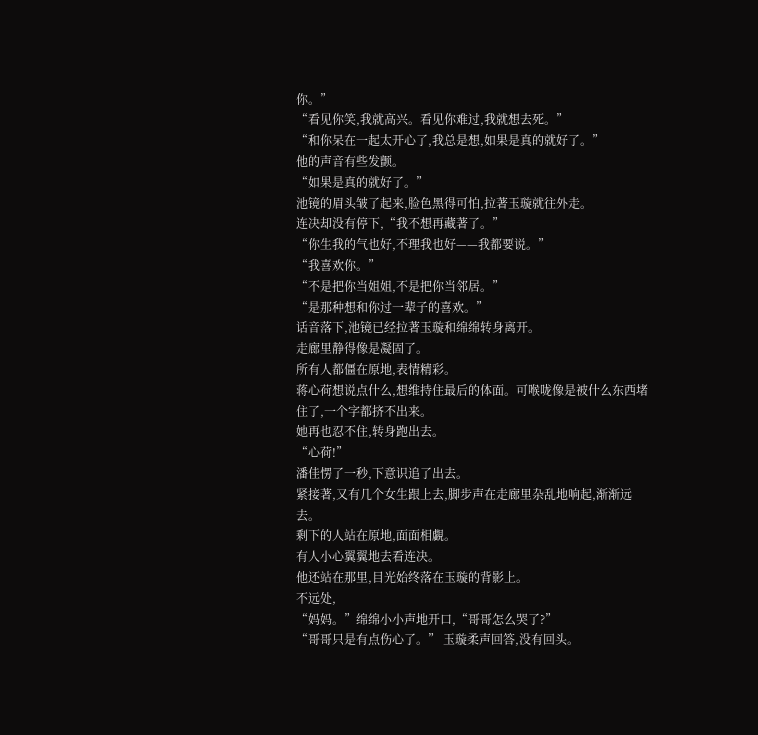你。”
“看见你笑,我就高兴。看见你难过,我就想去死。”
“和你呆在一起太开心了,我总是想,如果是真的就好了。”
他的声音有些发颤。
“如果是真的就好了。”
池镜的眉头皱了起来,脸色黑得可怕,拉著玉璇就往外走。
连决却没有停下,“我不想再藏著了。”
“你生我的气也好,不理我也好——我都要说。”
“我喜欢你。”
“不是把你当姐姐,不是把你当邻居。”
“是那种想和你过一辈子的喜欢。”
话音落下,池镜已经拉著玉璇和绵绵转身离开。
走廊里静得像是凝固了。
所有人都僵在原地,表情精彩。
蒋心荷想说点什么,想维持住最后的体面。可喉咙像是被什么东西堵住了,一个字都挤不出来。
她再也忍不住,转身跑出去。
“心荷!”
潘佳愣了一秒,下意识追了出去。
紧接著,又有几个女生跟上去,脚步声在走廊里杂乱地响起,渐渐远去。
剩下的人站在原地,面面相覷。
有人小心翼翼地去看连决。
他还站在那里,目光始终落在玉璇的背影上。
不远处,
“妈妈。”绵绵小小声地开口,“哥哥怎么哭了?”
“哥哥只是有点伤心了。” 玉璇柔声回答,没有回头。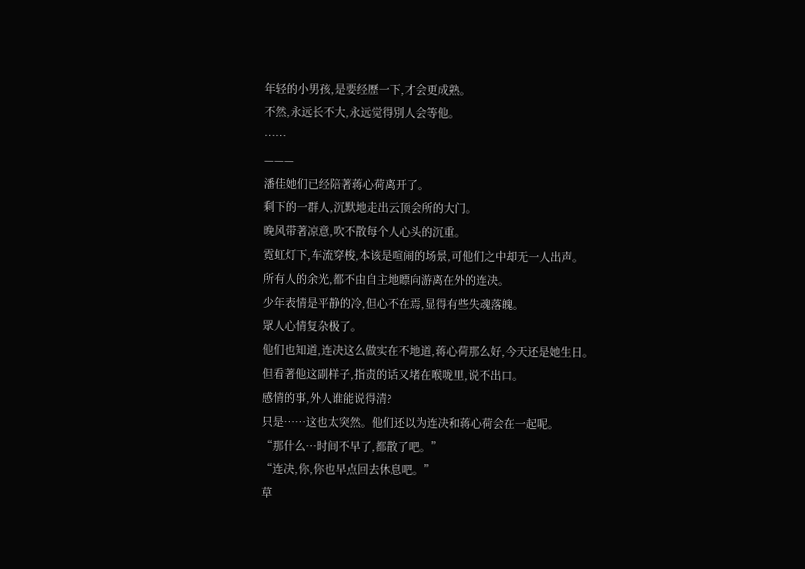年轻的小男孩,是要经歷一下,才会更成熟。
不然,永远长不大,永远觉得別人会等他。
……
———
潘佳她们已经陪著蒋心荷离开了。
剩下的一群人,沉默地走出云顶会所的大门。
晚风带著凉意,吹不散每个人心头的沉重。
霓虹灯下,车流穿梭,本该是喧闹的场景,可他们之中却无一人出声。
所有人的余光,都不由自主地瞟向游离在外的连决。
少年表情是平静的冷,但心不在焉,显得有些失魂落魄。
眾人心情复杂极了。
他们也知道,连决这么做实在不地道,蒋心荷那么好,今天还是她生日。
但看著他这副样子,指责的话又堵在喉咙里,说不出口。
感情的事,外人谁能说得清?
只是……这也太突然。他们还以为连决和蒋心荷会在一起呢。
“那什么…时间不早了,都散了吧。”
“连决,你,你也早点回去休息吧。”
草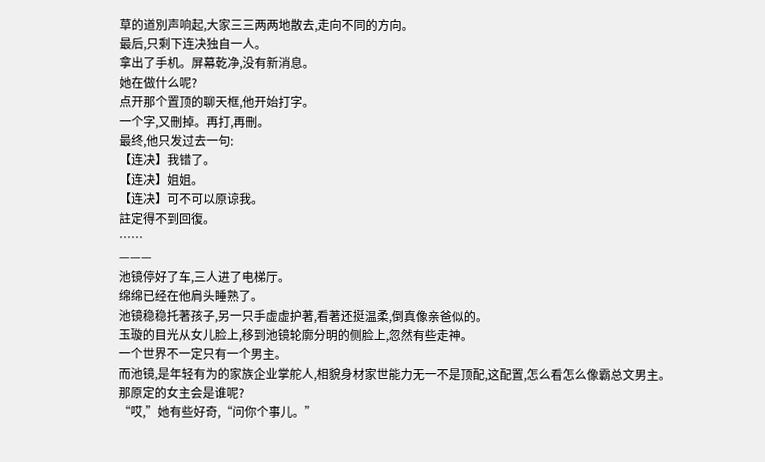草的道別声响起,大家三三两两地散去,走向不同的方向。
最后,只剩下连决独自一人。
拿出了手机。屏幕乾净,没有新消息。
她在做什么呢?
点开那个置顶的聊天框,他开始打字。
一个字,又刪掉。再打,再刪。
最终,他只发过去一句:
【连决】我错了。
【连决】姐姐。
【连决】可不可以原谅我。
註定得不到回復。
……
———
池镜停好了车,三人进了电梯厅。
绵绵已经在他肩头睡熟了。
池镜稳稳托著孩子,另一只手虚虚护著,看著还挺温柔,倒真像亲爸似的。
玉璇的目光从女儿脸上,移到池镜轮廓分明的侧脸上,忽然有些走神。
一个世界不一定只有一个男主。
而池镜,是年轻有为的家族企业掌舵人,相貌身材家世能力无一不是顶配,这配置,怎么看怎么像霸总文男主。
那原定的女主会是谁呢?
“哎,”她有些好奇,“问你个事儿。”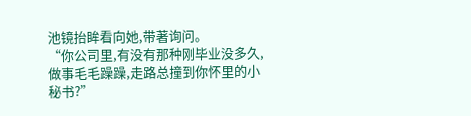池镜抬眸看向她,带著询问。
“你公司里,有没有那种刚毕业没多久,做事毛毛躁躁,走路总撞到你怀里的小秘书?”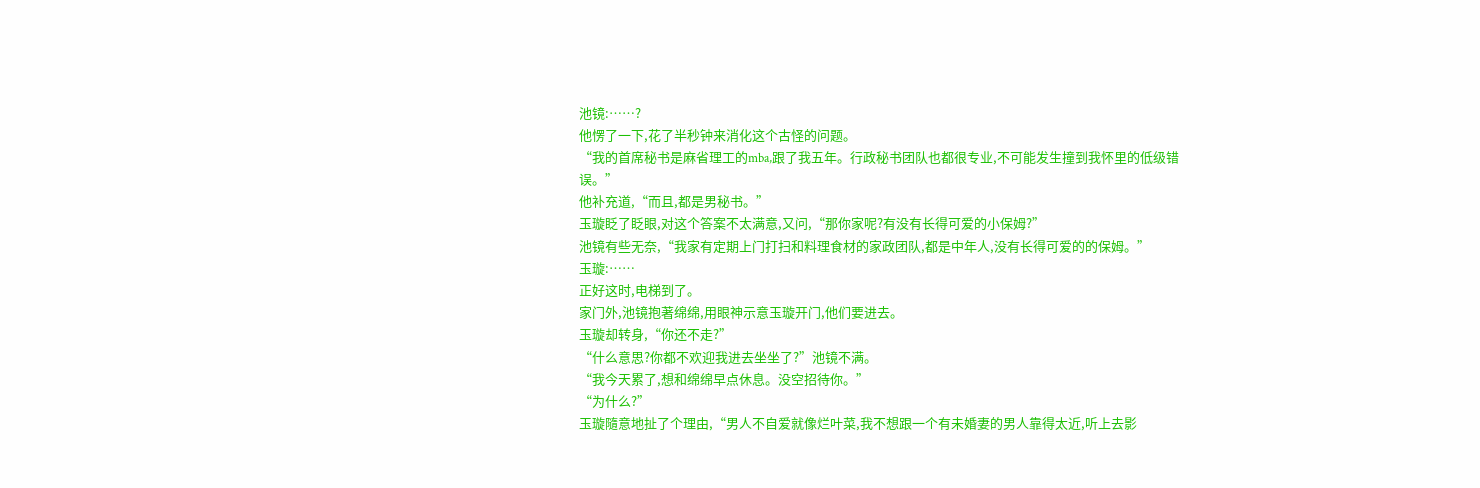池镜:……?
他愣了一下,花了半秒钟来消化这个古怪的问题。
“我的首席秘书是麻省理工的mba,跟了我五年。行政秘书团队也都很专业,不可能发生撞到我怀里的低级错误。”
他补充道,“而且,都是男秘书。”
玉璇眨了眨眼,对这个答案不太满意,又问,“那你家呢?有没有长得可爱的小保姆?”
池镜有些无奈,“我家有定期上门打扫和料理食材的家政团队,都是中年人,没有长得可爱的的保姆。”
玉璇:……
正好这时,电梯到了。
家门外,池镜抱著绵绵,用眼神示意玉璇开门,他们要进去。
玉璇却转身,“你还不走?”
“什么意思?你都不欢迎我进去坐坐了?”池镜不满。
“我今天累了,想和绵绵早点休息。没空招待你。”
“为什么?”
玉璇隨意地扯了个理由,“男人不自爱就像烂叶菜,我不想跟一个有未婚妻的男人靠得太近,听上去影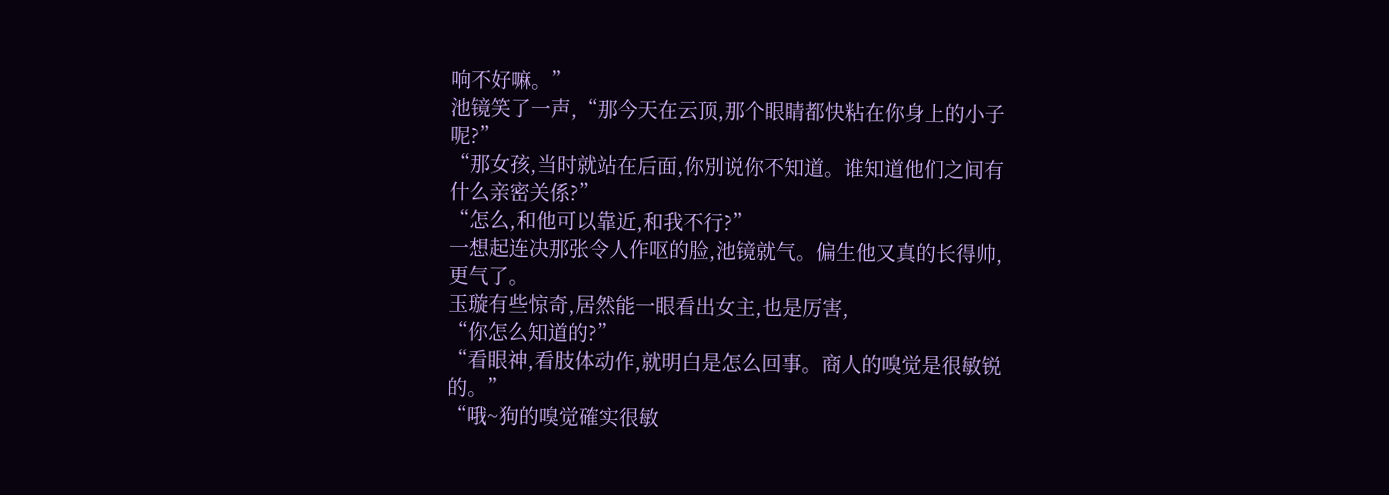响不好嘛。”
池镜笑了一声,“那今天在云顶,那个眼睛都快粘在你身上的小子呢?”
“那女孩,当时就站在后面,你別说你不知道。谁知道他们之间有什么亲密关係?”
“怎么,和他可以靠近,和我不行?”
一想起连决那张令人作呕的脸,池镜就气。偏生他又真的长得帅,更气了。
玉璇有些惊奇,居然能一眼看出女主,也是厉害,
“你怎么知道的?”
“看眼神,看肢体动作,就明白是怎么回事。商人的嗅觉是很敏锐的。”
“哦~狗的嗅觉確实很敏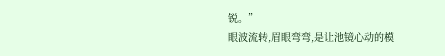锐。”
眼波流转,眉眼弯弯,是让池镜心动的模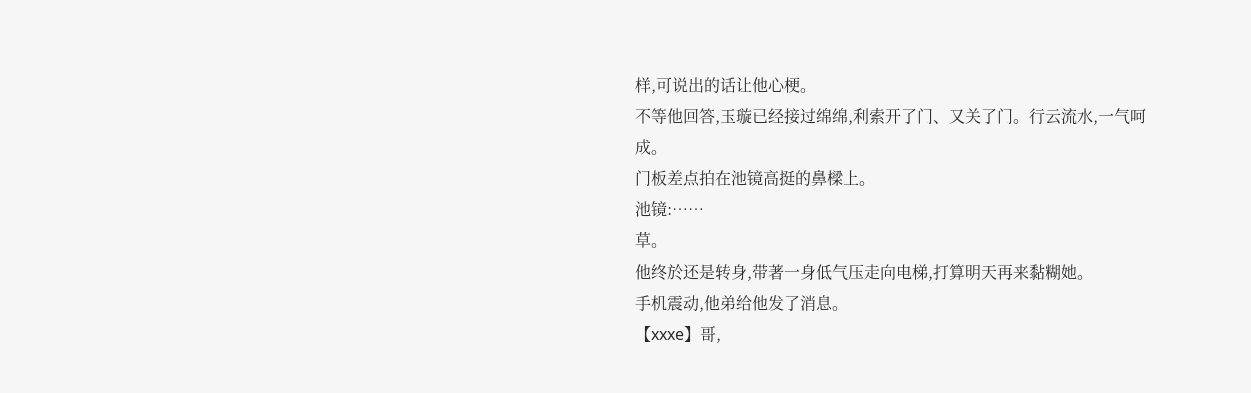样,可说出的话让他心梗。
不等他回答,玉璇已经接过绵绵,利索开了门、又关了门。行云流水,一气呵成。
门板差点拍在池镜高挺的鼻樑上。
池镜:……
草。
他终於还是转身,带著一身低气压走向电梯,打算明天再来黏糊她。
手机震动,他弟给他发了消息。
【xxxe】哥,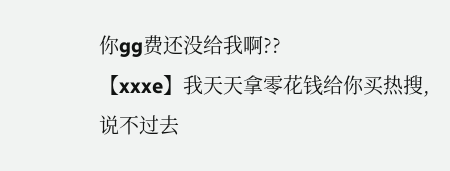你gg费还没给我啊??
【xxxe】我天天拿零花钱给你买热搜,说不过去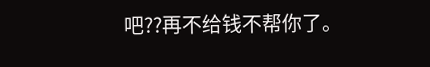吧??再不给钱不帮你了。